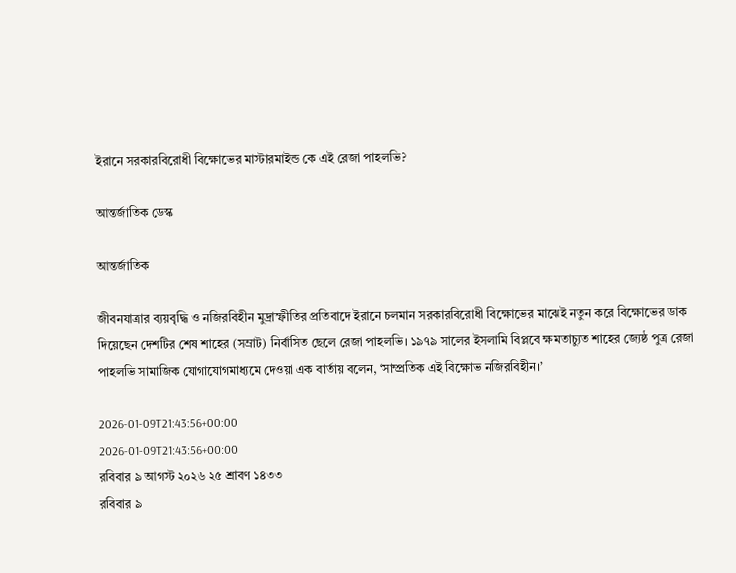ইরানে সরকারবিরোধী বিক্ষোভের মাস্টারমাইন্ড কে এই রেজা পাহলভি?

আন্তর্জাতিক ডেস্ক

আন্তর্জাতিক

জীবনযাত্রার ব্যয়বৃদ্ধি ও নজিরবিহীন মুদ্রাস্ফীতির প্রতিবাদে ইরানে চলমান সরকারবিরোধী বিক্ষোভের মাঝেই নতুন করে বিক্ষোভের ডাক দিয়েছেন দেশটির শেষ শাহের (সম্রাট) নির্বাসিত ছেলে রেজা পাহলভি। ১৯৭৯ সালের ইসলামি বিপ্লবে ক্ষমতাচ্যুত শাহের জ্যেষ্ঠ পুত্র রেজা পাহলভি সামাজিক যোগাযোগমাধ্যমে দেওয়া এক বার্তায় বলেন, ‘সাম্প্রতিক এই বিক্ষোভ নজিরবিহীন।’

2026-01-09T21:43:56+00:00
2026-01-09T21:43:56+00:00
রবিবার ৯ আগস্ট ২০২৬ ২৫ শ্রাবণ ১৪৩৩
রবিবার ৯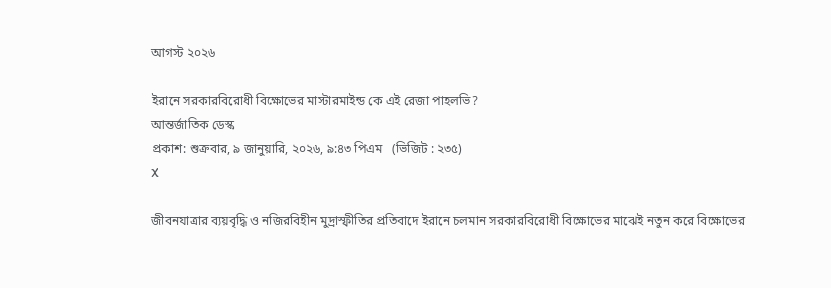আগস্ট ২০২৬

ইরানে সরকারবিরোধী বিক্ষোভের মাস্টারমাইন্ড কে এই রেজা পাহলভি?
আন্তর্জাতিক ডেস্ক
প্রকাশ: শুক্রবার, ৯ জানুয়ারি, ২০২৬, ৯:৪৩ পিএম   (ভিজিট : ২৩৫)
X

জীবনযাত্রার ব্যয়বৃদ্ধি ও নজিরবিহীন মুদ্রাস্ফীতির প্রতিবাদে ইরানে চলমান সরকারবিরোধী বিক্ষোভের মাঝেই নতুন করে বিক্ষোভের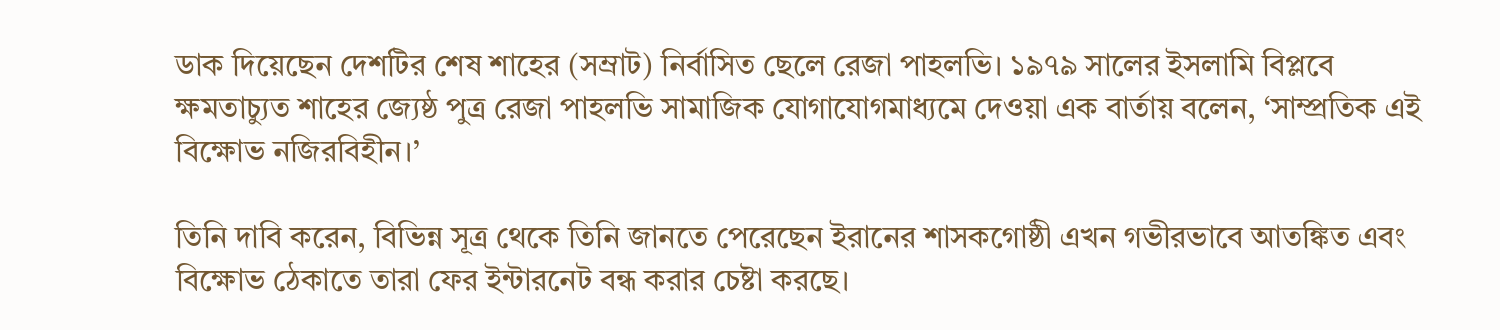ডাক দিয়েছেন দেশটির শেষ শাহের (সম্রাট) নির্বাসিত ছেলে রেজা পাহলভি। ১৯৭৯ সালের ইসলামি বিপ্লবে ক্ষমতাচ্যুত শাহের জ্যেষ্ঠ পুত্র রেজা পাহলভি সামাজিক যোগাযোগমাধ্যমে দেওয়া এক বার্তায় বলেন, ‘সাম্প্রতিক এই বিক্ষোভ নজিরবিহীন।’

তিনি দাবি করেন, বিভিন্ন সূত্র থেকে তিনি জানতে পেরেছেন ইরানের শাসকগোষ্ঠী এখন গভীরভাবে আতঙ্কিত এবং বিক্ষোভ ঠেকাতে তারা ফের ইন্টারনেট বন্ধ করার চেষ্টা করছে।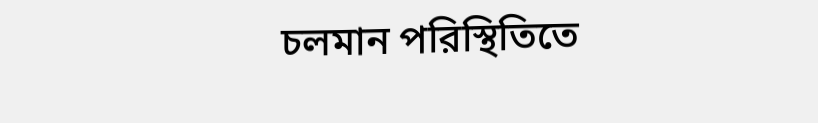চলমান পরিস্থিতিতে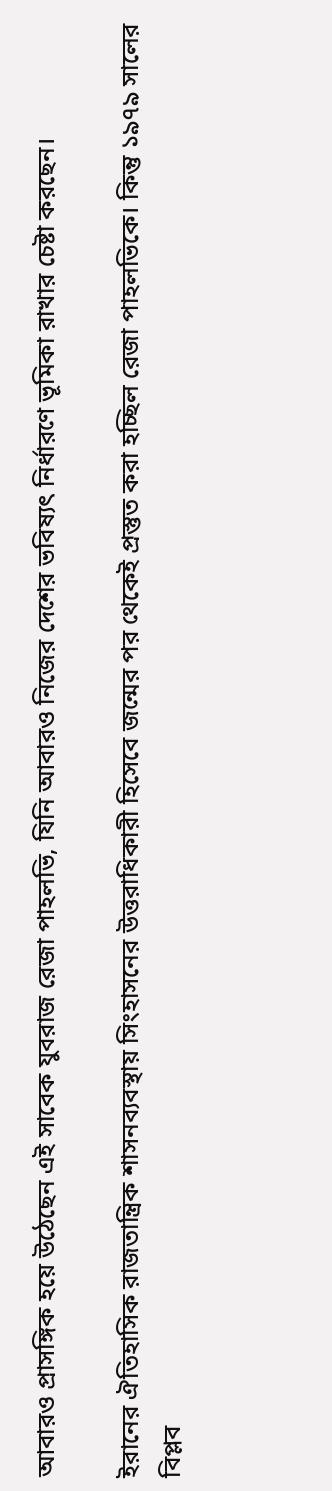আবারও প্রাসঙ্গিক হয়ে উঠেছেন এই সাবেক যুবরাজ রেজা পাহলভি, যিনি আবারও নিজের দেশের ভবিষ্যৎ নির্ধারণে ভূমিকা রাখার চেষ্টা করছেন।

ইরানের ঐতিহাসিক রাজতান্ত্রিক শাসনব্যবস্থায় সিংহাসনের উত্তরাধিকারী হিসেবে জন্মের পর থেকেই প্রস্তুত করা হচ্ছিল রেজা পাহলভিকে। কিন্তু ১৯৭৯ সালের বিপ্লব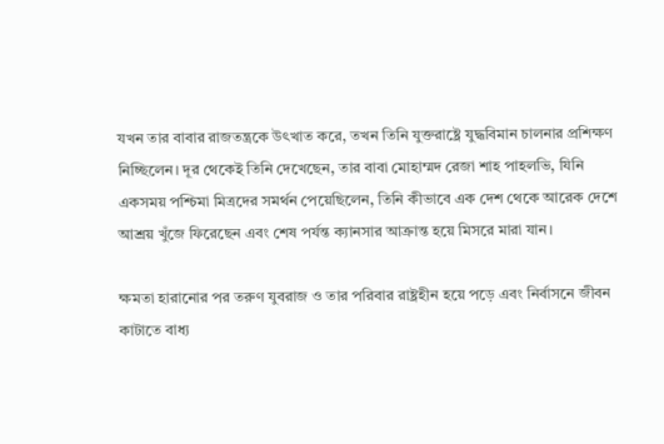যখন তার বাবার রাজতন্ত্রকে উৎখাত করে, তখন তিনি যুক্তরাষ্ট্রে যুদ্ধবিমান চালনার প্রশিক্ষণ নিচ্ছিলেন। দূর থেকেই তিনি দেখেছেন, তার বাবা মোহাম্মদ রেজা শাহ পাহলভি, যিনি একসময় পশ্চিমা মিত্রদের সমর্থন পেয়েছিলেন, তিনি কীভাবে এক দেশ থেকে আরেক দেশে আশ্রয় খুঁজে ফিরেছেন এবং শেষ পর্যন্ত ক্যানসার আক্রান্ত হয়ে মিসরে মারা যান।

ক্ষমতা হারানোর পর তরুণ যুবরাজ ও তার পরিবার রাষ্ট্রহীন হয়ে পড়ে এবং নির্বাসনে জীবন কাটাতে বাধ্য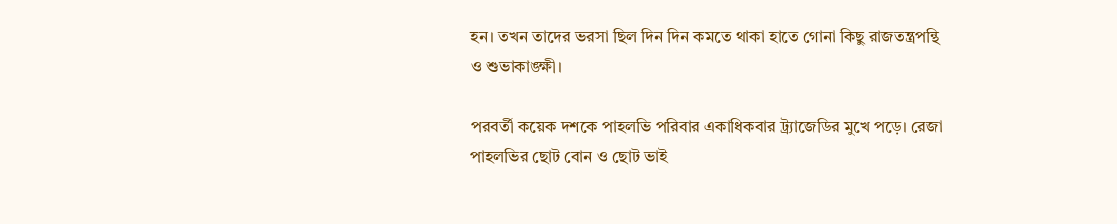হন। তখন তাদের ভরসা ছিল দিন দিন কমতে থাকা হাতে গোনা কিছু রাজতন্ত্রপন্থি ও শুভাকাঙ্ক্ষী।

পরবর্তী কয়েক দশকে পাহলভি পরিবার একাধিকবার ট্র্যাজেডির মুখে পড়ে। রেজা পাহলভির ছোট বোন ও ছোট ভাই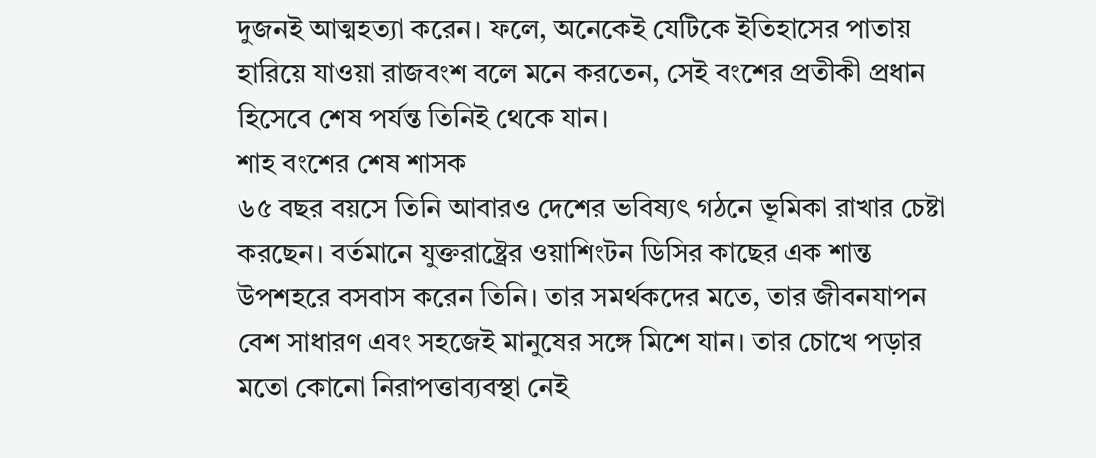দুজনই আত্মহত্যা করেন। ফলে, অনেকেই যেটিকে ইতিহাসের পাতায় হারিয়ে যাওয়া রাজবংশ বলে মনে করতেন, সেই বংশের প্রতীকী প্রধান হিসেবে শেষ পর্যন্ত তিনিই থেকে যান।
শাহ বংশের শেষ শাসক
৬৫ বছর বয়সে তিনি আবারও দেশের ভবিষ্যৎ গঠনে ভূমিকা রাখার চেষ্টা করছেন। বর্তমানে যুক্তরাষ্ট্রের ওয়াশিংটন ডিসির কাছের এক শান্ত উপশহরে বসবাস করেন তিনি। তার সমর্থকদের মতে, তার জীবনযাপন বেশ সাধারণ এবং সহজেই মানুষের সঙ্গে মিশে যান। তার চোখে পড়ার মতো কোনো নিরাপত্তাব্যবস্থা নেই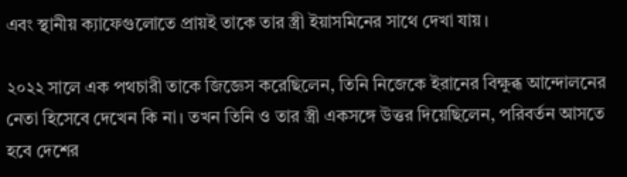এবং স্থানীয় ক্যাফেগুলোতে প্রায়ই তাকে তার স্ত্রী ইয়াসমিনের সাথে দেখা যায়।

২০২২ সালে এক পথচারী তাকে জিজ্ঞেস করেছিলেন, তিনি নিজেকে ইরানের বিক্ষুব্ধ আন্দোলনের নেতা হিসেবে দেখেন কি না। তখন তিনি ও তার স্ত্রী একসঙ্গে উত্তর দিয়েছিলেন, পরিবর্তন আসতে হবে দেশের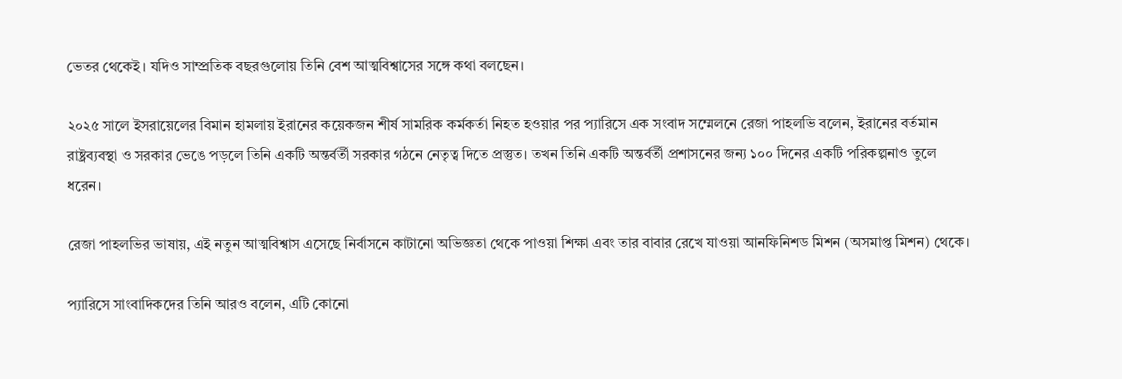ভেতর থেকেই। যদিও সাম্প্রতিক বছরগুলোয় তিনি বেশ আত্মবিশ্বাসের সঙ্গে কথা বলছেন।

২০২৫ সালে ইসরায়েলের বিমান হামলায় ইরানের কয়েকজন শীর্ষ সামরিক কর্মকর্তা নিহত হওয়ার পর প্যারিসে এক সংবাদ সম্মেলনে রেজা পাহলভি বলেন, ইরানের বর্তমান রাষ্ট্রব্যবস্থা ও সরকার ভেঙে পড়লে তিনি একটি অন্তর্বর্তী সরকার গঠনে নেতৃত্ব দিতে প্রস্তুত। তখন তিনি একটি অন্তর্বর্তী প্রশাসনের জন্য ১০০ দিনের একটি পরিকল্পনাও তুলে ধরেন।

রেজা পাহলভির ভাষায়, এই নতুন আত্মবিশ্বাস এসেছে নির্বাসনে কাটানো অভিজ্ঞতা থেকে পাওয়া শিক্ষা এবং তার বাবার রেখে যাওয়া আনফিনিশড মিশন (অসমাপ্ত মিশন) থেকে।

প্যারিসে সাংবাদিকদের তিনি আরও বলেন, এটি কোনো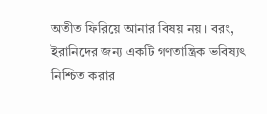অতীত ফিরিয়ে আনার বিষয় নয়। বরং, ইরানিদের জন্য একটি গণতান্ত্রিক ভবিষ্যৎ নিশ্চিত করার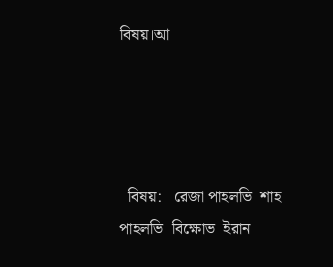বিষয়।আ




  বিষয়:   রেজা পাহলভি  শাহ  পাহলভি  বিক্ষোভ  ইরান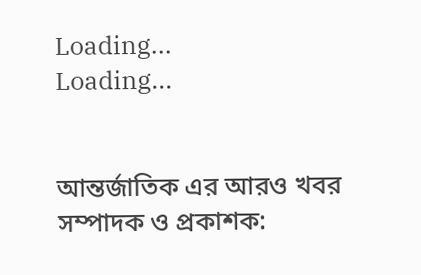Loading...
Loading...


আন্তর্জাতিক এর আরও খবর
সম্পাদক ও প্রকাশক: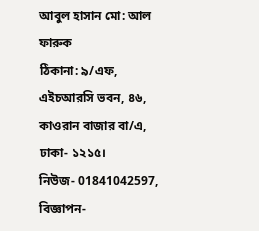আবুল হাসান মো: আল ফারুক
ঠিকানা: ৯/এফ, এইচআরসি ভবন, ৪৬, কাওরান বাজার বা/এ, ঢাকা- ১২১৫।
নিউজ- 01841042597, বিজ্ঞাপন-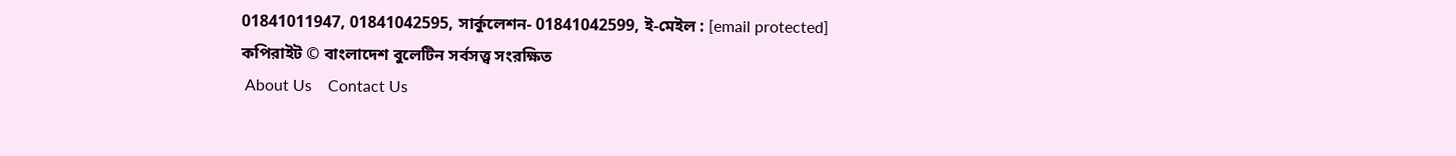01841011947, 01841042595, সার্কুলেশন- 01841042599, ই-মেইল : [email protected]
কপিরাইট © বাংলাদেশ বুলেটিন সর্বসত্ত্ব সংরক্ষিত
 About Us    Contact Us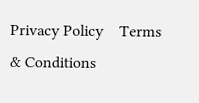Privacy Policy    Terms & Conditions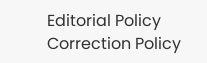Editorial Policy    Correction Policy